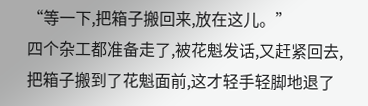“等一下,把箱子搬回来,放在这儿。”
四个杂工都准备走了,被花魁发话,又赶紧回去,把箱子搬到了花魁面前,这才轻手轻脚地退了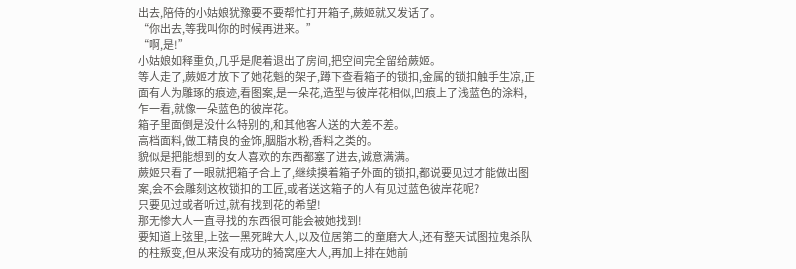出去,陪侍的小姑娘犹豫要不要帮忙打开箱子,蕨姬就又发话了。
“你出去,等我叫你的时候再进来。”
“啊,是!”
小姑娘如释重负,几乎是爬着退出了房间,把空间完全留给蕨姬。
等人走了,蕨姬才放下了她花魁的架子,蹲下查看箱子的锁扣,金属的锁扣触手生凉,正面有人为雕琢的痕迹,看图案,是一朵花,造型与彼岸花相似,凹痕上了浅蓝色的涂料,乍一看,就像一朵蓝色的彼岸花。
箱子里面倒是没什么特别的,和其他客人送的大差不差。
高档面料,做工精良的金饰,胭脂水粉,香料之类的。
貌似是把能想到的女人喜欢的东西都塞了进去,诚意满满。
蕨姬只看了一眼就把箱子合上了,继续摸着箱子外面的锁扣,都说要见过才能做出图案,会不会雕刻这枚锁扣的工匠,或者送这箱子的人有见过蓝色彼岸花呢?
只要见过或者听过,就有找到花的希望!
那无惨大人一直寻找的东西很可能会被她找到!
要知道上弦里,上弦一黑死眸大人,以及位居第二的童磨大人,还有整天试图拉鬼杀队的柱叛变,但从来没有成功的猗窝座大人,再加上排在她前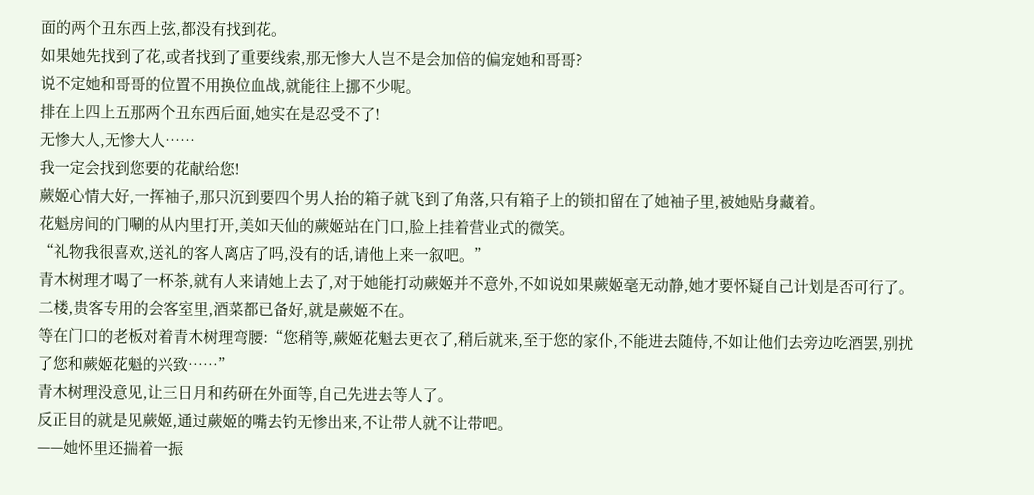面的两个丑东西上弦,都没有找到花。
如果她先找到了花,或者找到了重要线索,那无惨大人岂不是会加倍的偏宠她和哥哥?
说不定她和哥哥的位置不用换位血战,就能往上挪不少呢。
排在上四上五那两个丑东西后面,她实在是忍受不了!
无惨大人,无惨大人……
我一定会找到您要的花献给您!
蕨姬心情大好,一挥袖子,那只沉到要四个男人抬的箱子就飞到了角落,只有箱子上的锁扣留在了她袖子里,被她贴身藏着。
花魁房间的门唰的从内里打开,美如天仙的蕨姬站在门口,脸上挂着营业式的微笑。
“礼物我很喜欢,送礼的客人离店了吗,没有的话,请他上来一叙吧。”
青木树理才喝了一杯茶,就有人来请她上去了,对于她能打动蕨姬并不意外,不如说如果蕨姬毫无动静,她才要怀疑自己计划是否可行了。
二楼,贵客专用的会客室里,酒菜都已备好,就是蕨姬不在。
等在门口的老板对着青木树理弯腰:“您稍等,蕨姬花魁去更衣了,稍后就来,至于您的家仆,不能进去随侍,不如让他们去旁边吃酒罢,别扰了您和蕨姬花魁的兴致……”
青木树理没意见,让三日月和药研在外面等,自己先进去等人了。
反正目的就是见蕨姬,通过蕨姬的嘴去钓无惨出来,不让带人就不让带吧。
——她怀里还揣着一振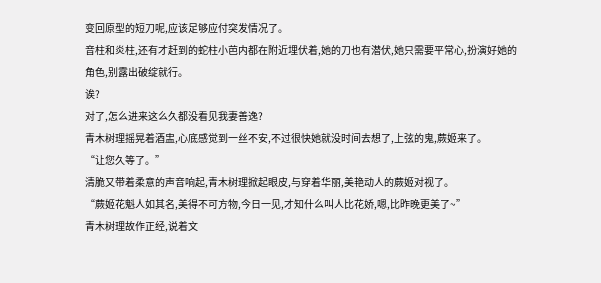变回原型的短刀呢,应该足够应付突发情况了。
音柱和炎柱,还有才赶到的蛇柱小芭内都在附近埋伏着,她的刀也有潜伏,她只需要平常心,扮演好她的角色,别露出破绽就行。
诶?
对了,怎么进来这么久都没看见我妻善逸?
青木树理摇晃着酒盅,心底感觉到一丝不安,不过很快她就没时间去想了,上弦的鬼,蕨姬来了。
“让您久等了。”
清脆又带着柔意的声音响起,青木树理掀起眼皮,与穿着华丽,美艳动人的蕨姬对视了。
“蕨姬花魁人如其名,美得不可方物,今日一见,才知什么叫人比花娇,嗯,比昨晚更美了~”
青木树理故作正经,说着文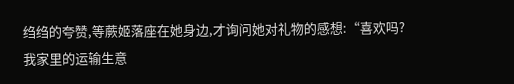绉绉的夸赞,等蕨姬落座在她身边,才询问她对礼物的感想:“喜欢吗?我家里的运输生意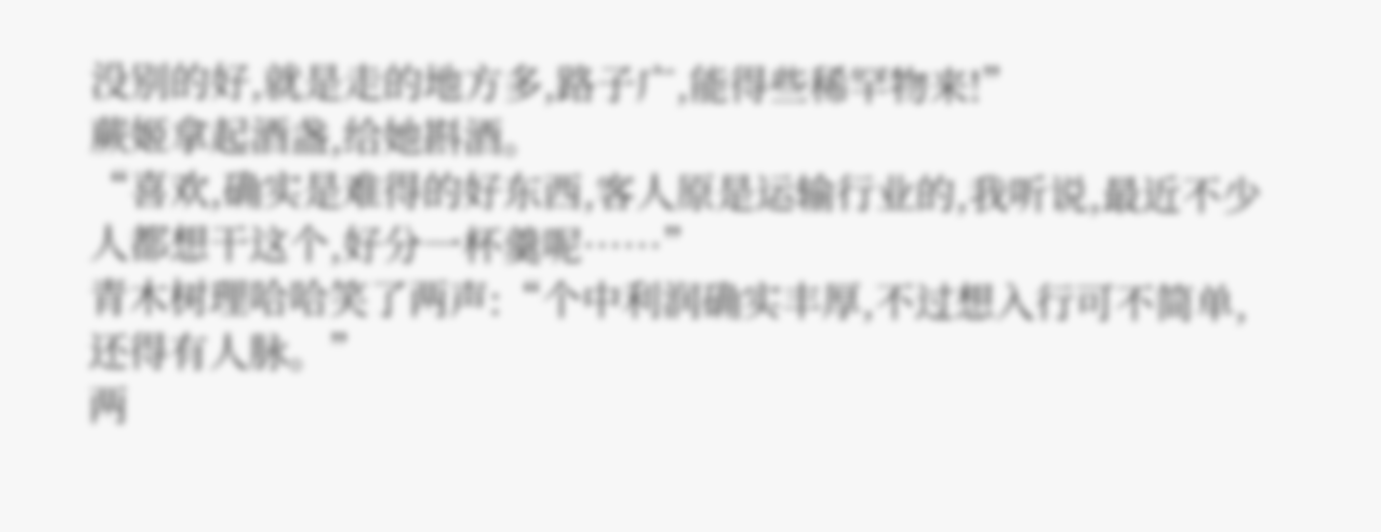没别的好,就是走的地方多,路子广,能得些稀罕物来!”
蕨姬拿起酒盏,给她斟酒。
“喜欢,确实是难得的好东西,客人原是运输行业的,我听说,最近不少人都想干这个,好分一杯羹呢……”
青木树理哈哈笑了两声:“个中利润确实丰厚,不过想入行可不简单,还得有人脉。”
两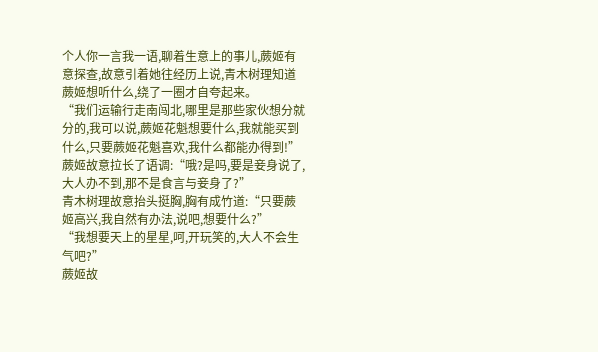个人你一言我一语,聊着生意上的事儿,蕨姬有意探查,故意引着她往经历上说,青木树理知道蕨姬想听什么,绕了一圈才自夸起来。
“我们运输行走南闯北,哪里是那些家伙想分就分的,我可以说,蕨姬花魁想要什么,我就能买到什么,只要蕨姬花魁喜欢,我什么都能办得到!”
蕨姬故意拉长了语调:“哦?是吗,要是妾身说了,大人办不到,那不是食言与妾身了?”
青木树理故意抬头挺胸,胸有成竹道:“只要蕨姬高兴,我自然有办法,说吧,想要什么?”
“我想要天上的星星,呵,开玩笑的,大人不会生气吧?”
蕨姬故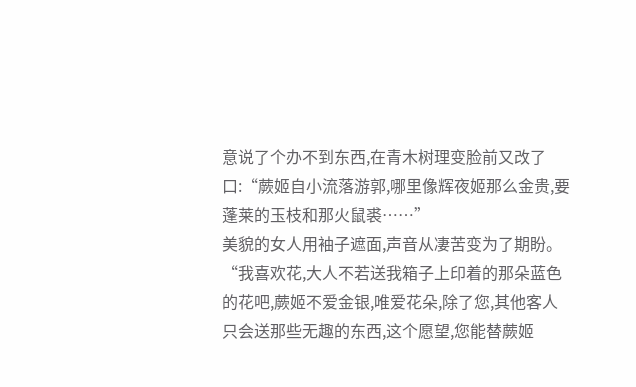意说了个办不到东西,在青木树理变脸前又改了口:“蕨姬自小流落游郭,哪里像辉夜姬那么金贵,要蓬莱的玉枝和那火鼠裘……”
美貌的女人用袖子遮面,声音从凄苦变为了期盼。
“我喜欢花,大人不若送我箱子上印着的那朵蓝色的花吧,蕨姬不爱金银,唯爱花朵,除了您,其他客人只会送那些无趣的东西,这个愿望,您能替蕨姬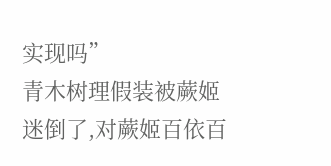实现吗”
青木树理假装被蕨姬迷倒了,对蕨姬百依百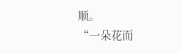顺。
“一朵花而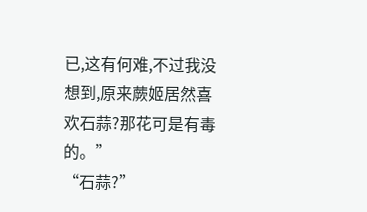已,这有何难,不过我没想到,原来蕨姬居然喜欢石蒜?那花可是有毒的。”
“石蒜?”